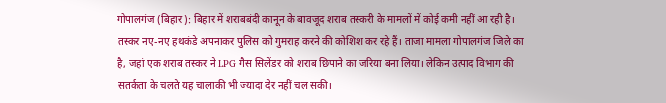गोपालगंज (बिहार): बिहार में शराबबंदी कानून के बावजूद शराब तस्करी के मामलों में कोई कमी नहीं आ रही है। तस्कर नए-नए हथकंडे अपनाकर पुलिस को गुमराह करने की कोशिश कर रहे हैं। ताजा मामला गोपालगंज जिले का है, जहां एक शराब तस्कर ने LPG गैस सिलेंडर को शराब छिपाने का जरिया बना लिया। लेकिन उत्पाद विभाग की सतर्कता के चलते यह चालाकी भी ज्यादा देर नहीं चल सकी।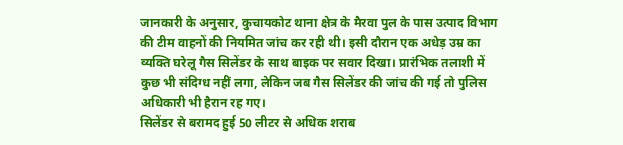जानकारी के अनुसार, कुचायकोट थाना क्षेत्र के मैरवा पुल के पास उत्पाद विभाग की टीम वाहनों की नियमित जांच कर रही थी। इसी दौरान एक अधेड़ उम्र का व्यक्ति घरेलू गैस सिलेंडर के साथ बाइक पर सवार दिखा। प्रारंभिक तलाशी में कुछ भी संदिग्ध नहीं लगा, लेकिन जब गैस सिलेंडर की जांच की गई तो पुलिस अधिकारी भी हैरान रह गए।
सिलेंडर से बरामद हुई 50 लीटर से अधिक शराब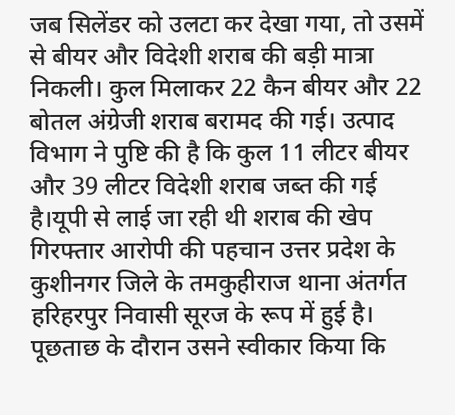जब सिलेंडर को उलटा कर देखा गया, तो उसमें से बीयर और विदेशी शराब की बड़ी मात्रा निकली। कुल मिलाकर 22 कैन बीयर और 22 बोतल अंग्रेजी शराब बरामद की गई। उत्पाद विभाग ने पुष्टि की है कि कुल 11 लीटर बीयर और 39 लीटर विदेशी शराब जब्त की गई है।यूपी से लाई जा रही थी शराब की खेप
गिरफ्तार आरोपी की पहचान उत्तर प्रदेश के कुशीनगर जिले के तमकुहीराज थाना अंतर्गत हरिहरपुर निवासी सूरज के रूप में हुई है। पूछताछ के दौरान उसने स्वीकार किया कि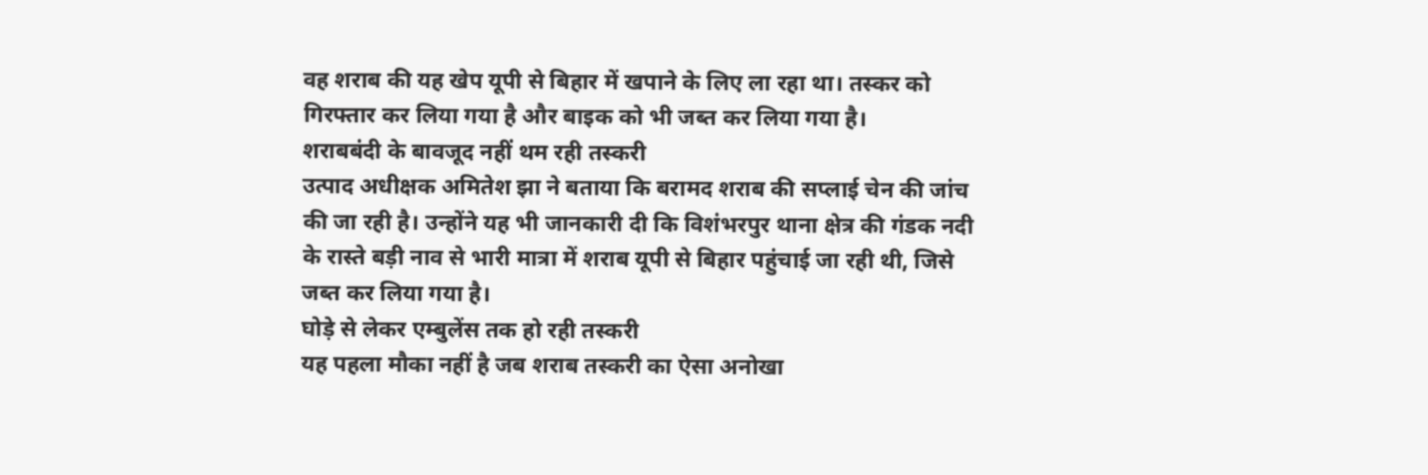वह शराब की यह खेप यूपी से बिहार में खपाने के लिए ला रहा था। तस्कर को गिरफ्तार कर लिया गया है और बाइक को भी जब्त कर लिया गया है।
शराबबंदी के बावजूद नहीं थम रही तस्करी
उत्पाद अधीक्षक अमितेश झा ने बताया कि बरामद शराब की सप्लाई चेन की जांच की जा रही है। उन्होंने यह भी जानकारी दी कि विशंभरपुर थाना क्षेत्र की गंडक नदी के रास्ते बड़ी नाव से भारी मात्रा में शराब यूपी से बिहार पहुंचाई जा रही थी, जिसे जब्त कर लिया गया है।
घोड़े से लेकर एम्बुलेंस तक हो रही तस्करी
यह पहला मौका नहीं है जब शराब तस्करी का ऐसा अनोखा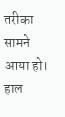तरीका सामने आया हो। हाल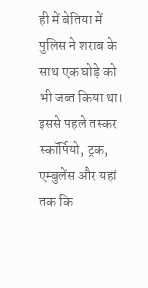ही में बेतिया में पुलिस ने शराब के साथ एक घोड़े को भी जब्त किया था। इससे पहले तस्कर स्कॉर्पियो, ट्रक, एम्बुलेंस और यहां तक कि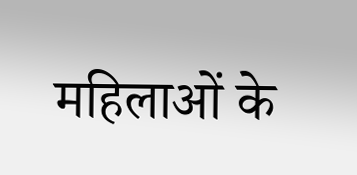महिलाओं के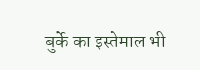बुर्के का इस्तेमाल भी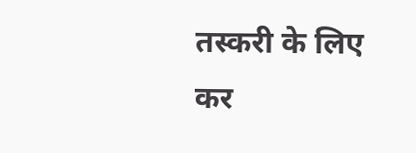तस्करी के लिए कर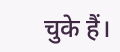चुके हैं।